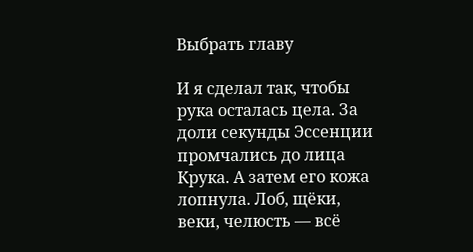Выбрать главу

И я сделал так, чтобы рука осталась цела. За доли секунды Эссенции промчались до лица Крука. А затем его кожа лопнула. Лоб, щёки, веки, челюсть — всё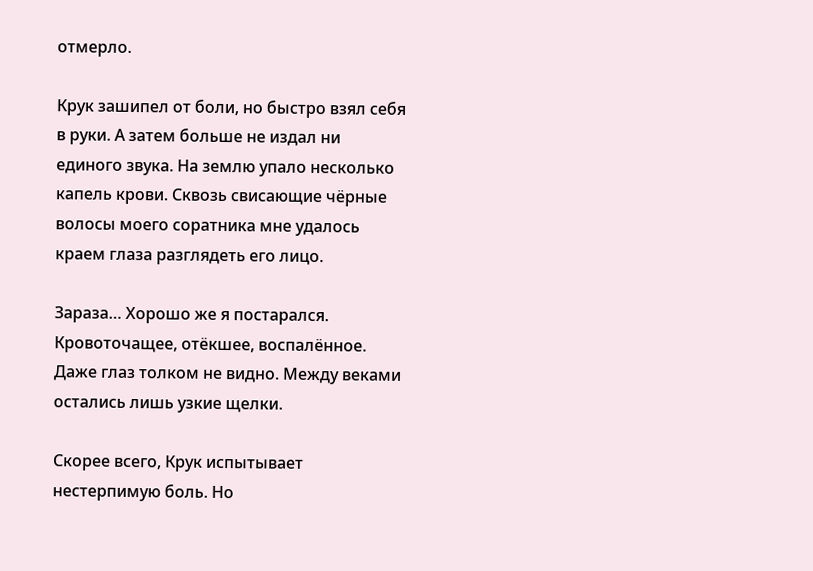отмерло.

Крук зашипел от боли, но быстро взял себя в руки. А затем больше не издал ни единого звука. На землю упало несколько капель крови. Сквозь свисающие чёрные волосы моего соратника мне удалось краем глаза разглядеть его лицо.

Зараза… Хорошо же я постарался. Кровоточащее, отёкшее, воспалённое. Даже глаз толком не видно. Между веками остались лишь узкие щелки.

Скорее всего, Крук испытывает нестерпимую боль. Но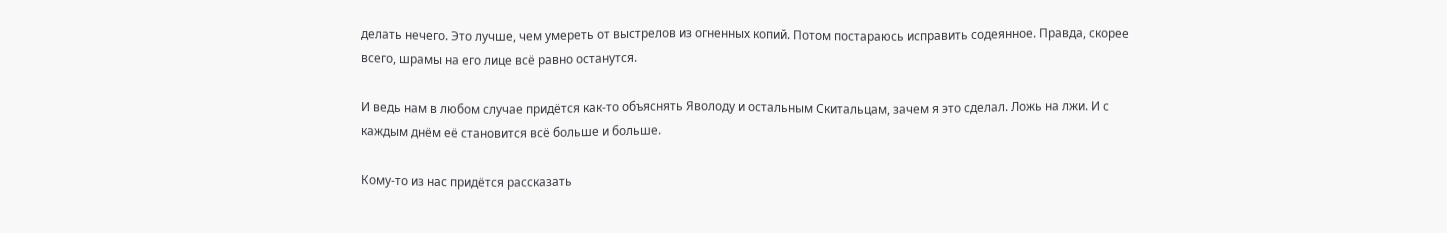делать нечего. Это лучше, чем умереть от выстрелов из огненных копий. Потом постараюсь исправить содеянное. Правда, скорее всего, шрамы на его лице всё равно останутся.

И ведь нам в любом случае придётся как-то объяснять Яволоду и остальным Скитальцам, зачем я это сделал. Ложь на лжи. И с каждым днём её становится всё больше и больше.

Кому-то из нас придётся рассказать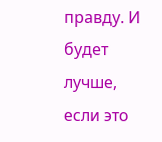правду. И будет лучше, если это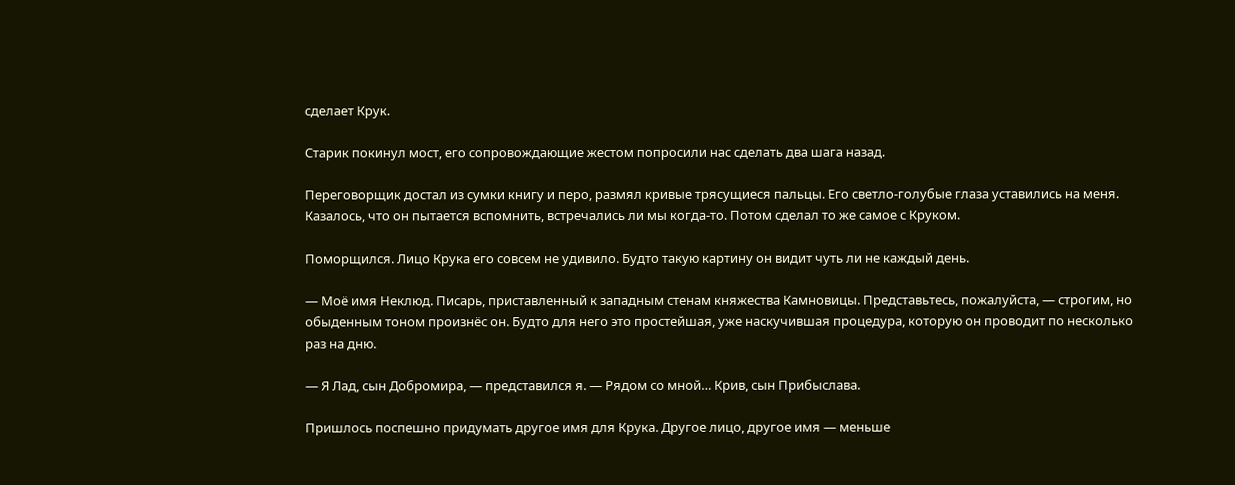сделает Крук.

Старик покинул мост, его сопровождающие жестом попросили нас сделать два шага назад.

Переговорщик достал из сумки книгу и перо, размял кривые трясущиеся пальцы. Его светло-голубые глаза уставились на меня. Казалось, что он пытается вспомнить, встречались ли мы когда-то. Потом сделал то же самое с Круком.

Поморщился. Лицо Крука его совсем не удивило. Будто такую картину он видит чуть ли не каждый день.

— Моё имя Неклюд. Писарь, приставленный к западным стенам княжества Камновицы. Представьтесь, пожалуйста, — строгим, но обыденным тоном произнёс он. Будто для него это простейшая, уже наскучившая процедура, которую он проводит по несколько раз на дню.

— Я Лад, сын Добромира, — представился я. — Рядом со мной… Крив, сын Прибыслава.

Пришлось поспешно придумать другое имя для Крука. Другое лицо, другое имя — меньше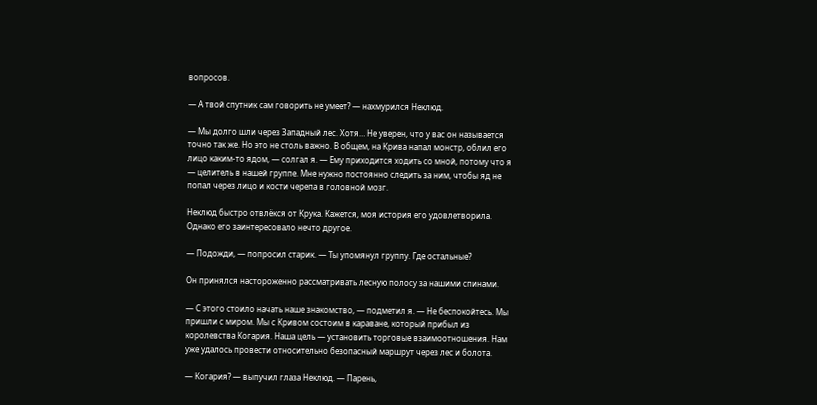вопросов.

— А твой спутник сам говорить не умеет? — нахмурился Неклюд.

— Мы долго шли через Западный лес. Хотя… Не уверен, что у вас он называется точно так же. Но это не столь важно. В общем, на Крива напал монстр, облил его лицо каким-то ядом, — солгал я. — Ему приходится ходить со мной, потому что я — целитель в нашей группе. Мне нужно постоянно следить за ним, чтобы яд не попал через лицо и кости черепа в головной мозг.

Неклюд быстро отвлёкся от Крука. Кажется, моя история его удовлетворила. Однако его заинтересовало нечто другое.

— Подожди, — попросил старик. — Ты упомянул группу. Где остальные?

Он принялся настороженно рассматривать лесную полосу за нашими спинами.

— С этого стоило начать наше знакомство, — подметил я. — Не беспокойтесь. Мы пришли с миром. Мы с Кривом состоим в караване, который прибыл из королевства Когария. Наша цель — установить торговые взаимоотношения. Нам уже удалось провести относительно безопасный маршрут через лес и болота.

— Когария? — выпучил глаза Неклюд. — Парень,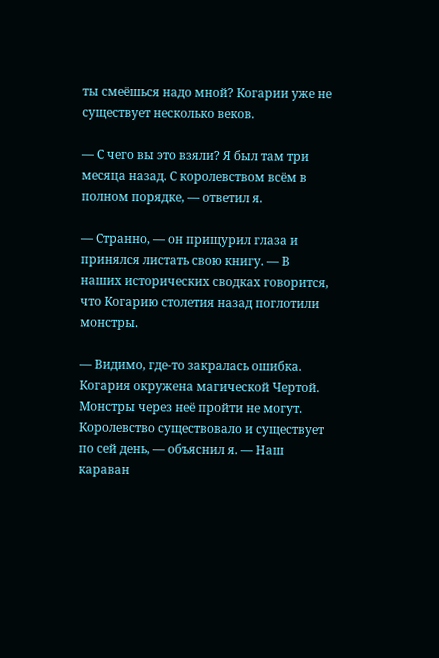ты смеёшься надо мной? Когарии уже не существует несколько веков.

— С чего вы это взяли? Я был там три месяца назад. С королевством всём в полном порядке, — ответил я.

— Странно, — он прищурил глаза и принялся листать свою книгу. — В наших исторических сводках говорится, что Когарию столетия назад поглотили монстры.

— Видимо, где-то закралась ошибка. Когария окружена магической Чертой. Монстры через неё пройти не могут. Королевство существовало и существует по сей день, — объяснил я. — Наш караван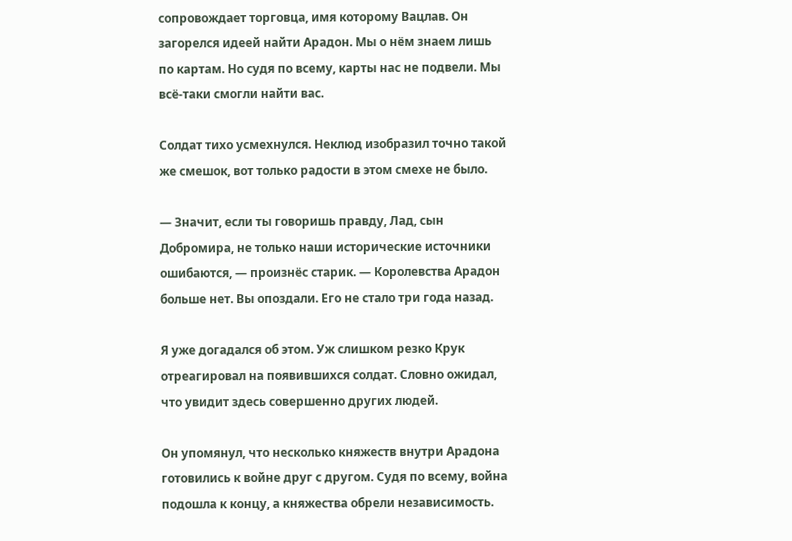сопровождает торговца, имя которому Вацлав. Он загорелся идеей найти Арадон. Мы о нём знаем лишь по картам. Но судя по всему, карты нас не подвели. Мы всё-таки смогли найти вас.

Солдат тихо усмехнулся. Неклюд изобразил точно такой же смешок, вот только радости в этом смехе не было.

— Значит, если ты говоришь правду, Лад, сын Добромира, не только наши исторические источники ошибаются, — произнёс старик. — Королевства Арадон больше нет. Вы опоздали. Его не стало три года назад.

Я уже догадался об этом. Уж слишком резко Крук отреагировал на появившихся солдат. Словно ожидал, что увидит здесь совершенно других людей.

Он упомянул, что несколько княжеств внутри Арадона готовились к войне друг с другом. Судя по всему, война подошла к концу, а княжества обрели независимость.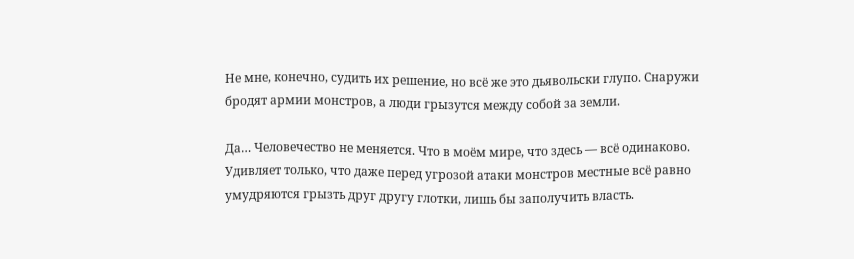Не мне, конечно, судить их решение, но всё же это дьявольски глупо. Снаружи бродят армии монстров, а люди грызутся между собой за земли.

Да… Человечество не меняется. Что в моём мире, что здесь — всё одинаково. Удивляет только, что даже перед угрозой атаки монстров местные всё равно умудряются грызть друг другу глотки, лишь бы заполучить власть.